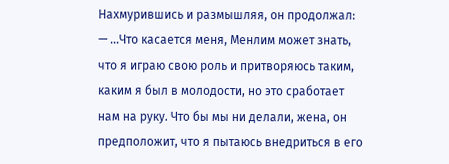Нахмурившись и размышляя, он продолжал:
— …Что касается меня, Менлим может знать, что я играю свою роль и притворяюсь таким, каким я был в молодости, но это сработает нам на руку. Что бы мы ни делали, жена, он предположит, что я пытаюсь внедриться в его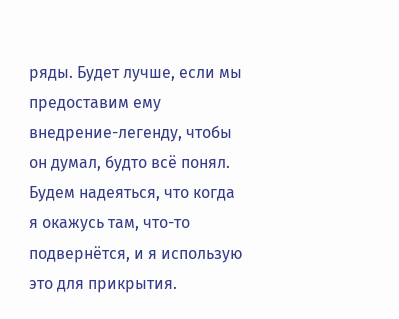ряды. Будет лучше, если мы предоставим ему внедрение-легенду, чтобы он думал, будто всё понял. Будем надеяться, что когда я окажусь там, что-то подвернётся, и я использую это для прикрытия.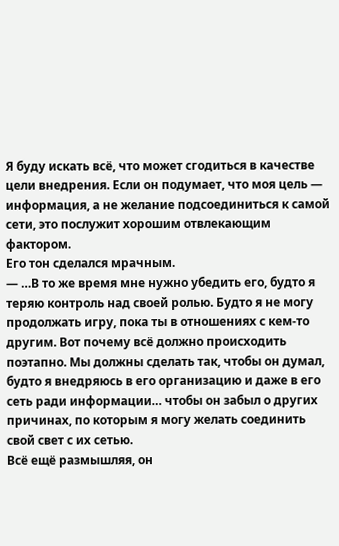Я буду искать всё, что может сгодиться в качестве цели внедрения. Если он подумает, что моя цель — информация, а не желание подсоединиться к самой сети, это послужит хорошим отвлекающим фактором.
Его тон сделался мрачным.
— …В то же время мне нужно убедить его, будто я теряю контроль над своей ролью. Будто я не могу продолжать игру, пока ты в отношениях с кем-то другим. Вот почему всё должно происходить поэтапно. Мы должны сделать так, чтобы он думал, будто я внедряюсь в его организацию и даже в его сеть ради информации… чтобы он забыл о других причинах, по которым я могу желать соединить свой свет с их сетью.
Всё ещё размышляя, он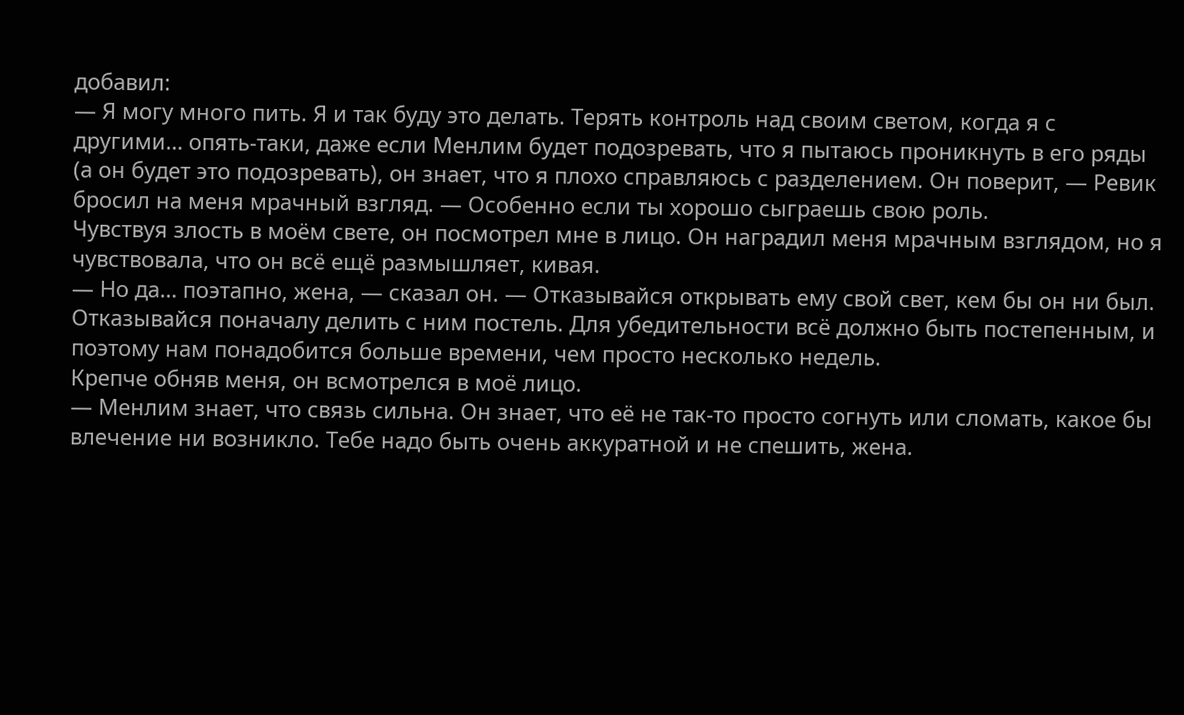добавил:
— Я могу много пить. Я и так буду это делать. Терять контроль над своим светом, когда я с другими… опять-таки, даже если Менлим будет подозревать, что я пытаюсь проникнуть в его ряды (а он будет это подозревать), он знает, что я плохо справляюсь с разделением. Он поверит, — Ревик бросил на меня мрачный взгляд. — Особенно если ты хорошо сыграешь свою роль.
Чувствуя злость в моём свете, он посмотрел мне в лицо. Он наградил меня мрачным взглядом, но я чувствовала, что он всё ещё размышляет, кивая.
— Но да… поэтапно, жена, — сказал он. — Отказывайся открывать ему свой свет, кем бы он ни был. Отказывайся поначалу делить с ним постель. Для убедительности всё должно быть постепенным, и поэтому нам понадобится больше времени, чем просто несколько недель.
Крепче обняв меня, он всмотрелся в моё лицо.
— Менлим знает, что связь сильна. Он знает, что её не так-то просто согнуть или сломать, какое бы влечение ни возникло. Тебе надо быть очень аккуратной и не спешить, жена.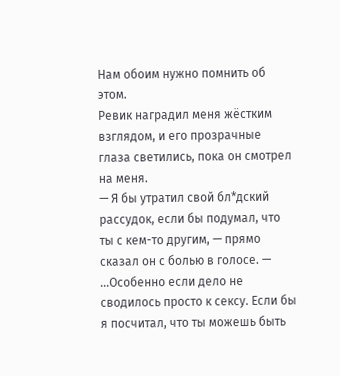Нам обоим нужно помнить об этом.
Ревик наградил меня жёстким взглядом, и его прозрачные глаза светились, пока он смотрел на меня.
— Я бы утратил свой бл*дский рассудок, если бы подумал, что ты с кем-то другим, — прямо сказал он с болью в голосе. — …Особенно если дело не сводилось просто к сексу. Если бы я посчитал, что ты можешь быть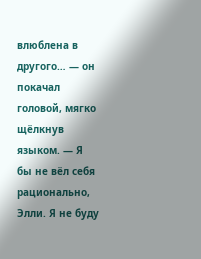влюблена в другого… — он покачал головой, мягко щёлкнув языком. — Я бы не вёл себя рационально, Элли. Я не буду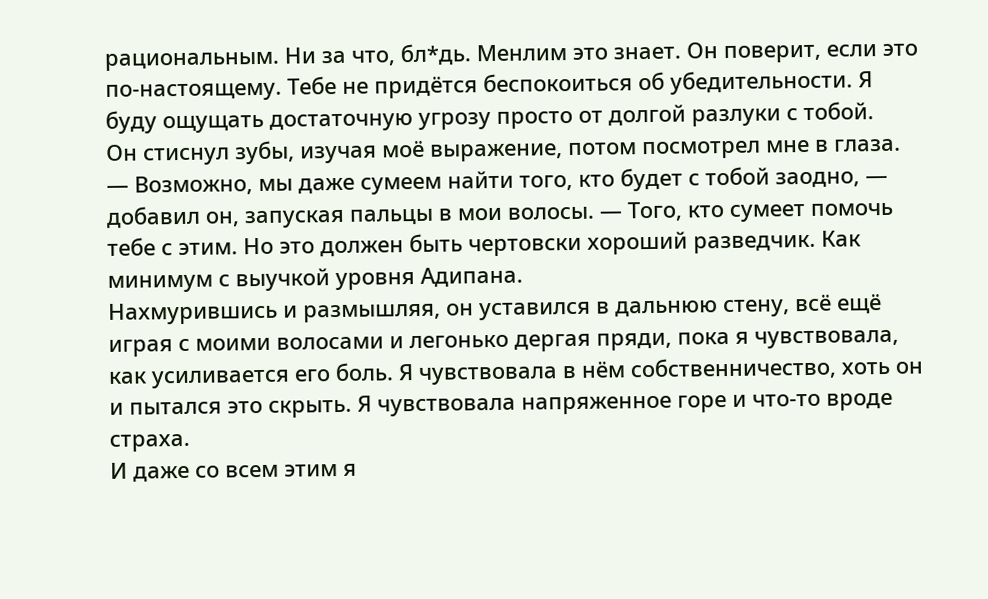рациональным. Ни за что, бл*дь. Менлим это знает. Он поверит, если это по-настоящему. Тебе не придётся беспокоиться об убедительности. Я буду ощущать достаточную угрозу просто от долгой разлуки с тобой.
Он стиснул зубы, изучая моё выражение, потом посмотрел мне в глаза.
— Возможно, мы даже сумеем найти того, кто будет с тобой заодно, — добавил он, запуская пальцы в мои волосы. — Того, кто сумеет помочь тебе с этим. Но это должен быть чертовски хороший разведчик. Как минимум с выучкой уровня Адипана.
Нахмурившись и размышляя, он уставился в дальнюю стену, всё ещё играя с моими волосами и легонько дергая пряди, пока я чувствовала, как усиливается его боль. Я чувствовала в нём собственничество, хоть он и пытался это скрыть. Я чувствовала напряженное горе и что-то вроде страха.
И даже со всем этим я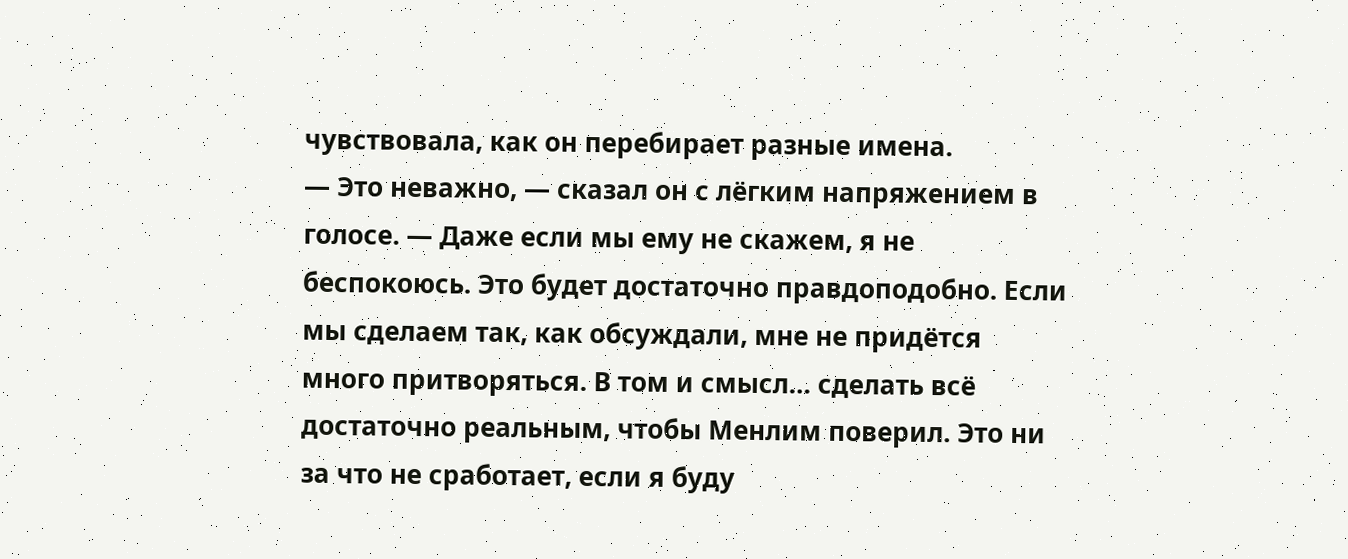чувствовала, как он перебирает разные имена.
— Это неважно, — сказал он с лёгким напряжением в голосе. — Даже если мы ему не скажем, я не беспокоюсь. Это будет достаточно правдоподобно. Если мы сделаем так, как обсуждали, мне не придётся много притворяться. В том и смысл… сделать всё достаточно реальным, чтобы Менлим поверил. Это ни за что не сработает, если я буду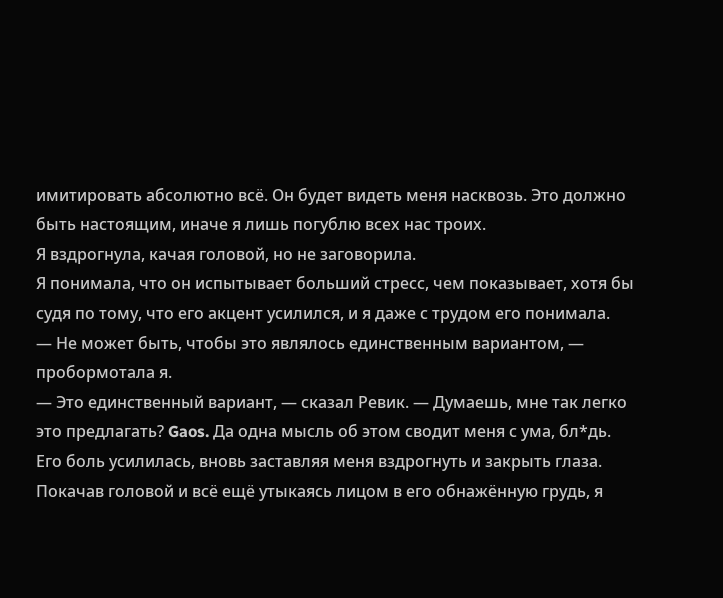имитировать абсолютно всё. Он будет видеть меня насквозь. Это должно быть настоящим, иначе я лишь погублю всех нас троих.
Я вздрогнула, качая головой, но не заговорила.
Я понимала, что он испытывает больший стресс, чем показывает, хотя бы судя по тому, что его акцент усилился, и я даже с трудом его понимала.
— Не может быть, чтобы это являлось единственным вариантом, — пробормотала я.
— Это единственный вариант, — сказал Ревик. — Думаешь, мне так легко это предлагать? Gaos. Да одна мысль об этом сводит меня с ума, бл*дь.
Его боль усилилась, вновь заставляя меня вздрогнуть и закрыть глаза.
Покачав головой и всё ещё утыкаясь лицом в его обнажённую грудь, я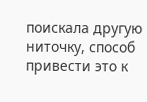поискала другую ниточку, способ привести это к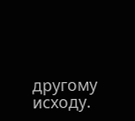другому исходу.